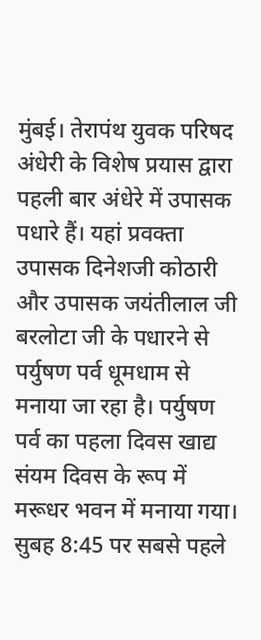मुंबई। तेरापंथ युवक परिषद अंधेरी के विशेष प्रयास द्वारा पहली बार अंधेरे में उपासक पधारे हैं। यहां प्रवक्ता उपासक दिनेशजी कोठारी और उपासक जयंतीलाल जी बरलोटा जी के पधारने से पर्युषण पर्व धूमधाम से मनाया जा रहा है। पर्युषण पर्व का पहला दिवस खाद्य संयम दिवस के रूप में मरूधर भवन में मनाया गया। सुबह 8:45 पर सबसे पहले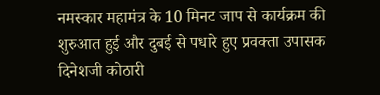नमस्कार महामंत्र के 10 मिनट जाप से कार्यक्रम की शुरुआत हुई और दुबई से पधारे हुए प्रवक्ता उपासक दिनेशजी कोठारी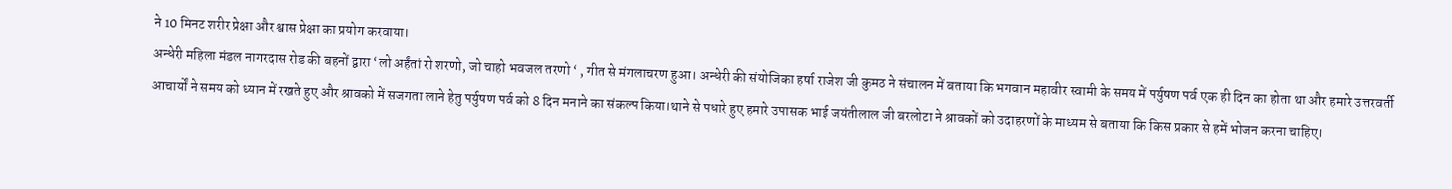ने 10 मिनट शरीर प्रेक्षा और श्वास प्रेक्षा का प्रयोग करवाया।
अन्धेरी महिला मंडल नागरदास रोड की बहनों द्वारा ‘लो अर्हंतां रो शरणो, जो चाहो भवजल तरणो ‘ , गीत से मंगलाचरण हुआ। अन्धेरी की संयोजिका हर्षा राजेश जी कुमठ ने संचालन में बताया कि भगवान महावीर स्वामी के समय में पर्युषण पर्व एक ही दिन का होता था और हमारे उत्तरवर्ती आचार्यों ने समय को ध्यान में रखते हुए और श्रावको में सजगता लाने हेतु पर्युषण पर्व को 8 दिन मनाने का संकल्प किया।थाने से पधारे हुए हमारे उपासक भाई जयंतीलाल जी बरलोटा ने श्रावकों को उदाहरणों के माध्यम से बताया कि किस प्रकार से हमें भोजन करना चाहिए।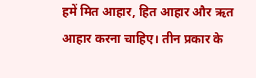हमें मित आहार, हित आहार और ऋत आहार करना चाहिए। तीन प्रकार के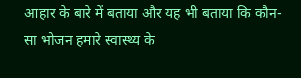आहार के बारे में बताया और यह भी बताया कि कौन-सा भोजन हमारे स्वास्थ्य के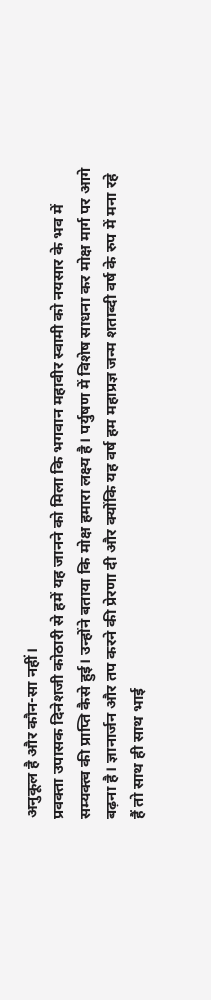अनुकूल है और कौन-सा नहीं।
प्रवक्ता उपासक दिनेशजी कोठारी से हमें यह जानने को मिला कि भगवान महावीर स्वामी को नयसार के भव में सम्यक्त्व की प्राप्ति कैसे हुई। उन्होंने बताया कि मोक्ष हमारा लक्ष्य है। पर्युषण में विशेष साधना कर मोक्ष मार्ग पर आगे बढ़ना है। ज्ञानार्जन और तप करने की प्रेरणा दी और क्योंकि यह वर्ष हम महाप्रज्ञ जन्म शताब्दी वर्ष के रुप में मना रहे हैं तो साथ ही साथ भाई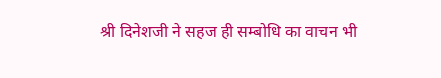श्री दिनेशजी ने सहज ही सम्बोधि का वाचन भी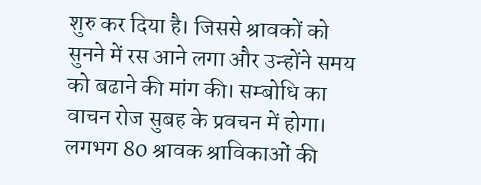शुरु कर दिया है। जिससे श्रावकों को सुनने में रस आने लगा और उन्होंने समय को बढाने की मांग की। सम्बोधि का वाचन रोज सुबह के प्रवचन में होगा। लगभग 80 श्रावक श्राविकाओं की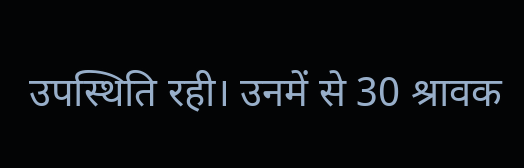उपस्थिति रही। उनमें से 30 श्रावक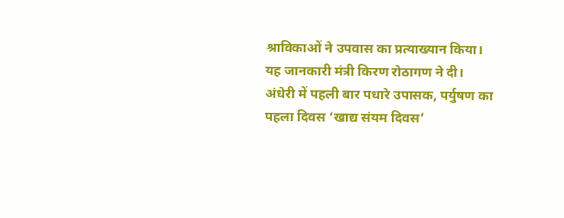श्राविकाओं ने उपवास का प्रत्याख्यान किया। यह जानकारी मंत्री किरण रोठागण ने दी।
अंधेरी में पहली बार पधारे उपासक, पर्युषण का पहला दिवस ‘खाद्य संयम दिवस’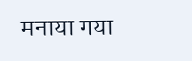मनाया गया